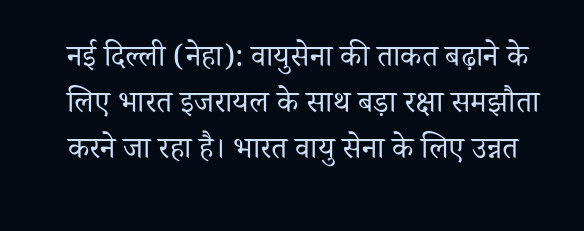नई दिल्ली (नेहा): वायुसेना की ताकत बढ़ाने के लिए भारत इजरायल के साथ बड़ा रक्षा समझौता करने जा रहा है। भारत वायु सेना के लिए उन्नत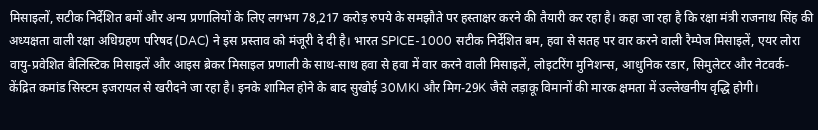मिसाइलों, सटीक निर्देशित बमों और अन्य प्रणालियों के लिए लगभग 78,217 करोड़ रुपये के समझौते पर हस्ताक्षर करने की तैयारी कर रहा है। कहा जा रहा है कि रक्षा मंत्री राजनाथ सिंह की अध्यक्षता वाली रक्षा अधिग्रहण परिषद (DAC) ने इस प्रस्ताव को मंजूरी दे दी है। भारत SPICE-1000 सटीक निर्देशित बम, हवा से सतह पर वार करने वाली रैम्पेज मिसाइलें, एयर लोरा वायु-प्रवेशित बैलिस्टिक मिसाइलें और आइस ब्रेकर मिसाइल प्रणाली के साथ-साथ हवा से हवा में वार करने वाली मिसाइलें, लोइटरिंग मुनिशन्स, आधुनिक रडार, सिमुलेटर और नेटवर्क-केंद्रित कमांड सिस्टम इजरायल से खरीदने जा रहा है। इनके शामिल होने के बाद सुखोई 30MKI और मिग-29K जैसे लड़ाकू विमानों की मारक क्षमता में उल्लेखनीय वृद्धि होगी।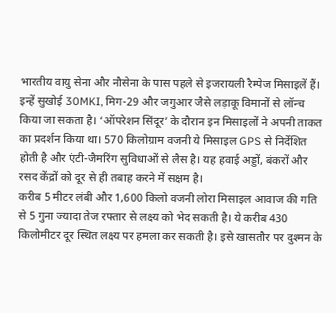भारतीय वायु सेना और नौसेना के पास पहले से इजरायली रैम्पेज मिसाइलें हैं। इन्हें सुखोई 30MKI, मिग-29 और जगुआर जैसे लड़ाकू विमानों से लॉन्च किया जा सकता है। ‘ऑपरेशन सिंदूर’ के दौरान इन मिसाइलों ने अपनी ताकत का प्रदर्शन किया था। 570 किलोग्राम वजनी ये मिसाइल GPS से निर्देशित होती है और एंटी-जैमरिंग सुविधाओं से लैस है। यह हवाई अड्डों, बंकरों और रसद केंद्रों को दूर से ही तबाह करने में सक्षम है।
करीब 5 मीटर लंबी और 1,600 किलो वजनी लोरा मिसाइल आवाज की गति से 5 गुना ज्यादा तेज रफ्तार से लक्ष्य को भेद सकती है। ये करीब 430 किलोमीटर दूर स्थित लक्ष्य पर हमला कर सकती है। इसे खासतौर पर दुश्मन के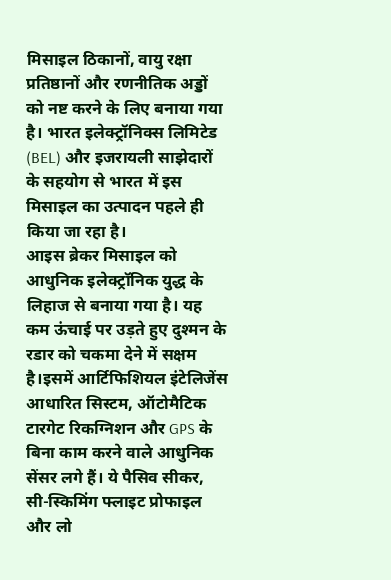मिसाइल ठिकानों, वायु रक्षा प्रतिष्ठानों और रणनीतिक अड्डों को नष्ट करने के लिए बनाया गया है। भारत इलेक्ट्रॉनिक्स लिमिटेड (BEL) और इजरायली साझेदारों के सहयोग से भारत में इस मिसाइल का उत्पादन पहले ही किया जा रहा है।
आइस ब्रेकर मिसाइल को आधुनिक इलेक्ट्रॉनिक युद्ध के लिहाज से बनाया गया है। यह कम ऊंचाई पर उड़ते हुए दुश्मन के रडार को चकमा देने में सक्षम है।इसमें आर्टिफिशियल इंटेलिजेंस आधारित सिस्टम, ऑटोमैटिक टारगेट रिकग्निशन और GPS के बिना काम करने वाले आधुनिक सेंसर लगे हैं। ये पैसिव सीकर, सी-स्किमिंग फ्लाइट प्रोफाइल और लो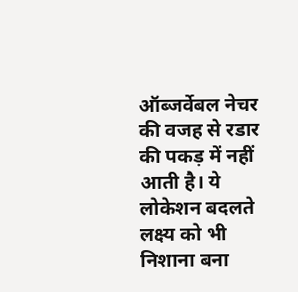ऑब्जर्वेबल नेचर की वजह से रडार की पकड़ में नहीं आती है। ये लोकेशन बदलते लक्ष्य को भी निशाना बना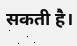सकती है।